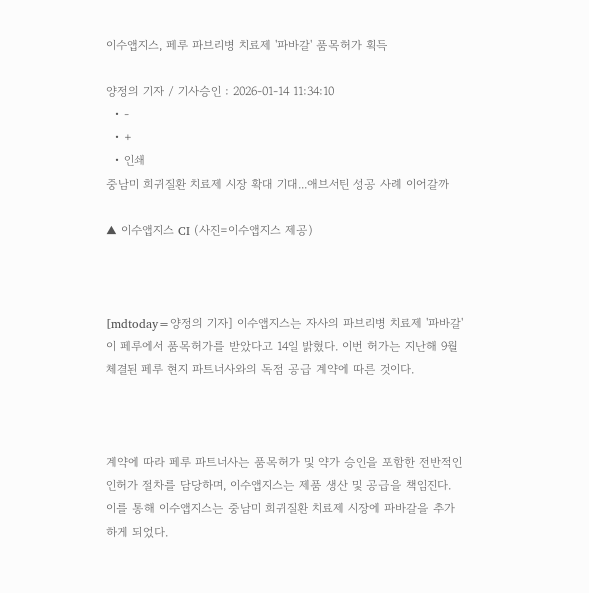이수앱지스, 페루 파브리병 치료제 '파바갈' 품목허가 획득

양정의 기자 / 기사승인 : 2026-01-14 11:34:10
  • -
  • +
  • 인쇄
중남미 희귀질환 치료제 시장 확대 기대...애브서틴 성공 사례 이어갈까

▲ 이수앱지스 CI (사진=이수앱지스 제공)



[mdtoday=양정의 기자] 이수앱지스는 자사의 파브리병 치료제 '파바갈'이 페루에서 품목허가를 받았다고 14일 밝혔다. 이번 허가는 지난해 9월 체결된 페루 현지 파트너사와의 독점 공급 계약에 따른 것이다.



계약에 따라 페루 파트너사는 품목허가 및 약가 승인을 포함한 전반적인 인허가 절차를 담당하며, 이수앱지스는 제품 생산 및 공급을 책임진다. 이를 통해 이수앱지스는 중남미 희귀질환 치료제 시장에 파바갈을 추가하게 되었다.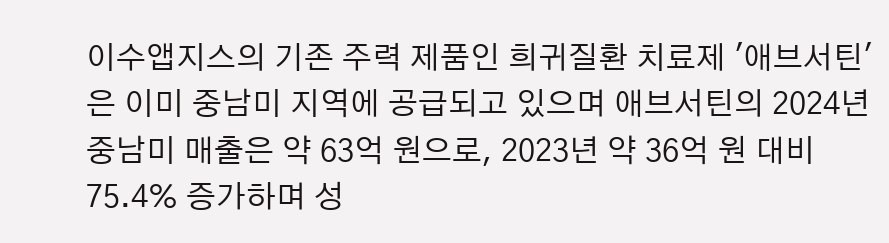이수앱지스의 기존 주력 제품인 희귀질환 치료제 '애브서틴'은 이미 중남미 지역에 공급되고 있으며 애브서틴의 2024년 중남미 매출은 약 63억 원으로, 2023년 약 36억 원 대비 75.4% 증가하며 성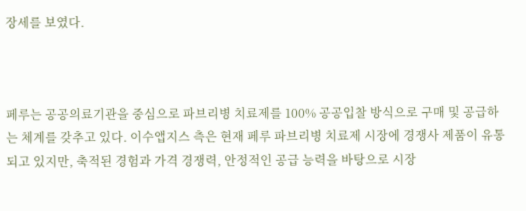장세를 보였다.



페루는 공공의료기관을 중심으로 파브리병 치료제를 100% 공공입찰 방식으로 구매 및 공급하는 체계를 갖추고 있다. 이수앱지스 측은 현재 페루 파브리병 치료제 시장에 경쟁사 제품이 유통되고 있지만, 축적된 경험과 가격 경쟁력, 안정적인 공급 능력을 바탕으로 시장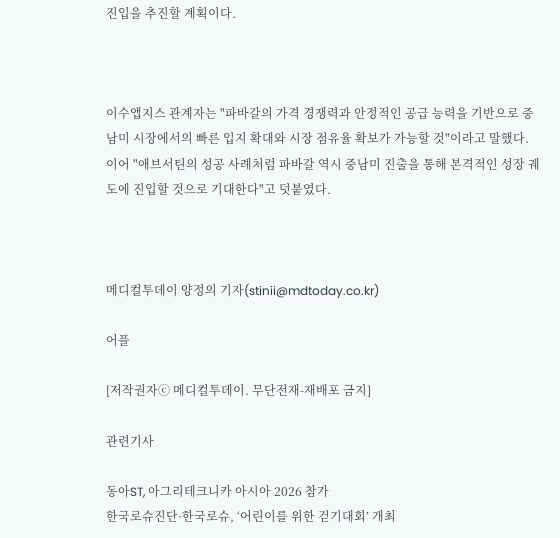진입을 추진할 계획이다.



이수앱지스 관계자는 "파바갈의 가격 경쟁력과 안정적인 공급 능력을 기반으로 중남미 시장에서의 빠른 입지 확대와 시장 점유율 확보가 가능할 것"이라고 말했다. 이어 "애브서틴의 성공 사례처럼 파바갈 역시 중남미 진출을 통해 본격적인 성장 궤도에 진입할 것으로 기대한다"고 덧붙였다.



메디컬투데이 양정의 기자(stinii@mdtoday.co.kr)

어플

[저작권자ⓒ 메디컬투데이. 무단전재-재배포 금지]

관련기사

동아ST, 아그리테크니카 아시아 2026 참가
한국로슈진단·한국로슈, ‘어린이를 위한 걷기대회’ 개최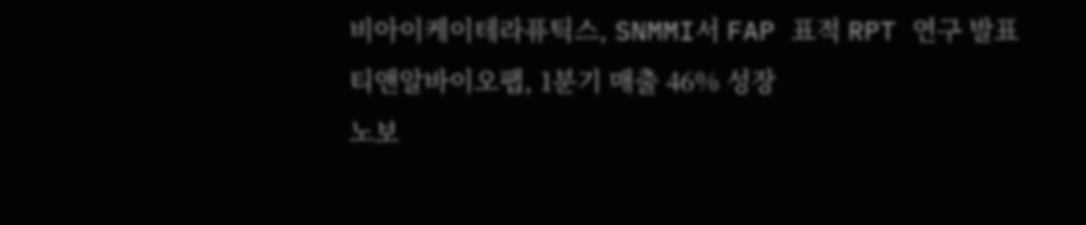비아이케이테라퓨틱스, SNMMI서 FAP 표적 RPT 연구 발표
티앤알바이오팹, 1분기 매출 46% 성장
노보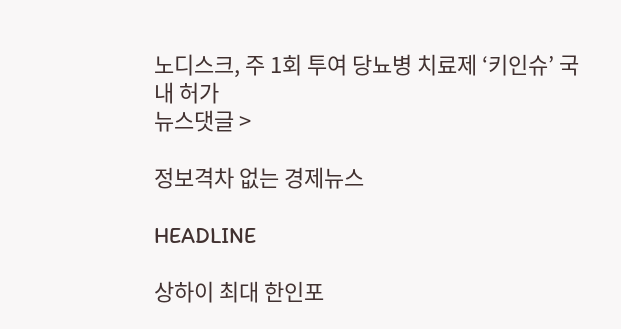노디스크, 주 1회 투여 당뇨병 치료제 ‘키인슈’ 국내 허가
뉴스댓글 >

정보격차 없는 경제뉴스

HEADLINE

상하이 최대 한인포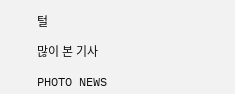털

많이 본 기사

PHOTO NEWS